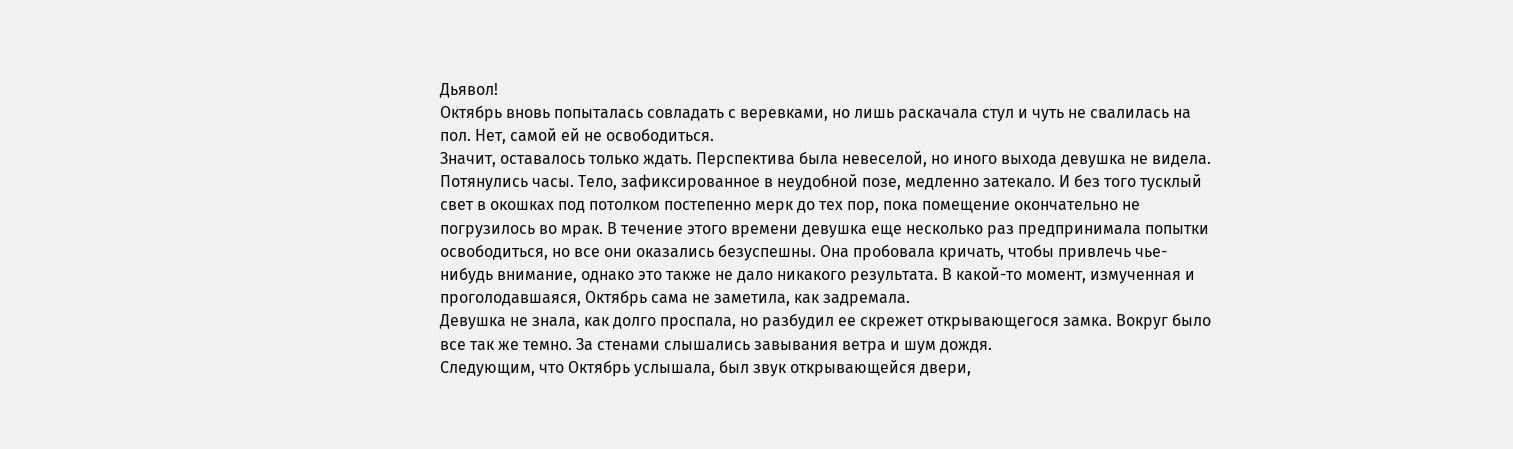Дьявол!
Октябрь вновь попыталась совладать с веревками, но лишь раскачала стул и чуть не свалилась на пол. Нет, самой ей не освободиться.
Значит, оставалось только ждать. Перспектива была невеселой, но иного выхода девушка не видела.
Потянулись часы. Тело, зафиксированное в неудобной позе, медленно затекало. И без того тусклый свет в окошках под потолком постепенно мерк до тех пор, пока помещение окончательно не погрузилось во мрак. В течение этого времени девушка еще несколько раз предпринимала попытки освободиться, но все они оказались безуспешны. Она пробовала кричать, чтобы привлечь чье-нибудь внимание, однако это также не дало никакого результата. В какой-то момент, измученная и проголодавшаяся, Октябрь сама не заметила, как задремала.
Девушка не знала, как долго проспала, но разбудил ее скрежет открывающегося замка. Вокруг было все так же темно. За стенами слышались завывания ветра и шум дождя.
Следующим, что Октябрь услышала, был звук открывающейся двери,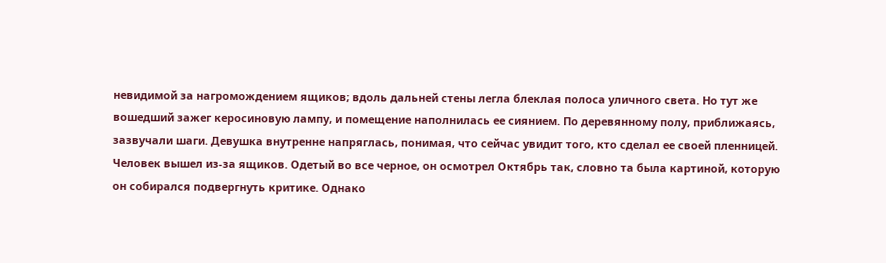невидимой за нагромождением ящиков; вдоль дальней стены легла блеклая полоса уличного света. Но тут же вошедший зажег керосиновую лампу, и помещение наполнилась ее сиянием. По деревянному полу, приближаясь, зазвучали шаги. Девушка внутренне напряглась, понимая, что сейчас увидит того, кто сделал ее своей пленницей.
Человек вышел из-за ящиков. Одетый во все черное, он осмотрел Октябрь так, словно та была картиной, которую он собирался подвергнуть критике. Однако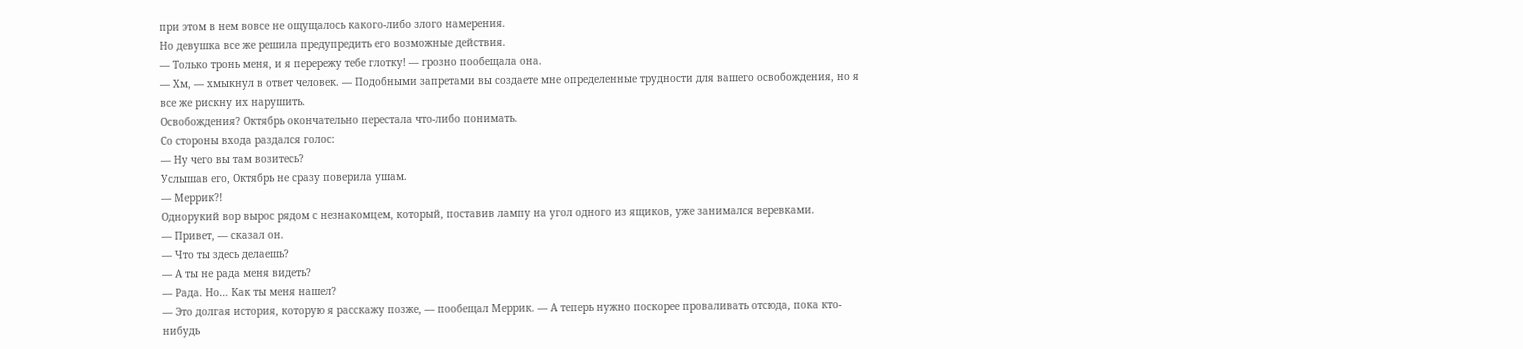при этом в нем вовсе не ощущалось какого-либо злого намерения.
Но девушка все же решила предупредить его возможные действия.
— Только тронь меня, и я перережу тебе глотку! — грозно пообещала она.
— Хм, — хмыкнул в ответ человек. — Подобными запретами вы создаете мне определенные трудности для вашего освобождения, но я все же рискну их нарушить.
Освобождения? Октябрь окончательно перестала что-либо понимать.
Со стороны входа раздался голос:
— Ну чего вы там возитесь?
Услышав его, Октябрь не сразу поверила ушам.
— Меррик?!
Однорукий вор вырос рядом с незнакомцем, который, поставив лампу на угол одного из ящиков, уже занимался веревками.
— Привет, — сказал он.
— Что ты здесь делаешь?
— А ты не рада меня видеть?
— Рада. Но… Как ты меня нашел?
— Это долгая история, которую я расскажу позже, — пообещал Меррик. — А теперь нужно поскорее проваливать отсюда, пока кто-нибудь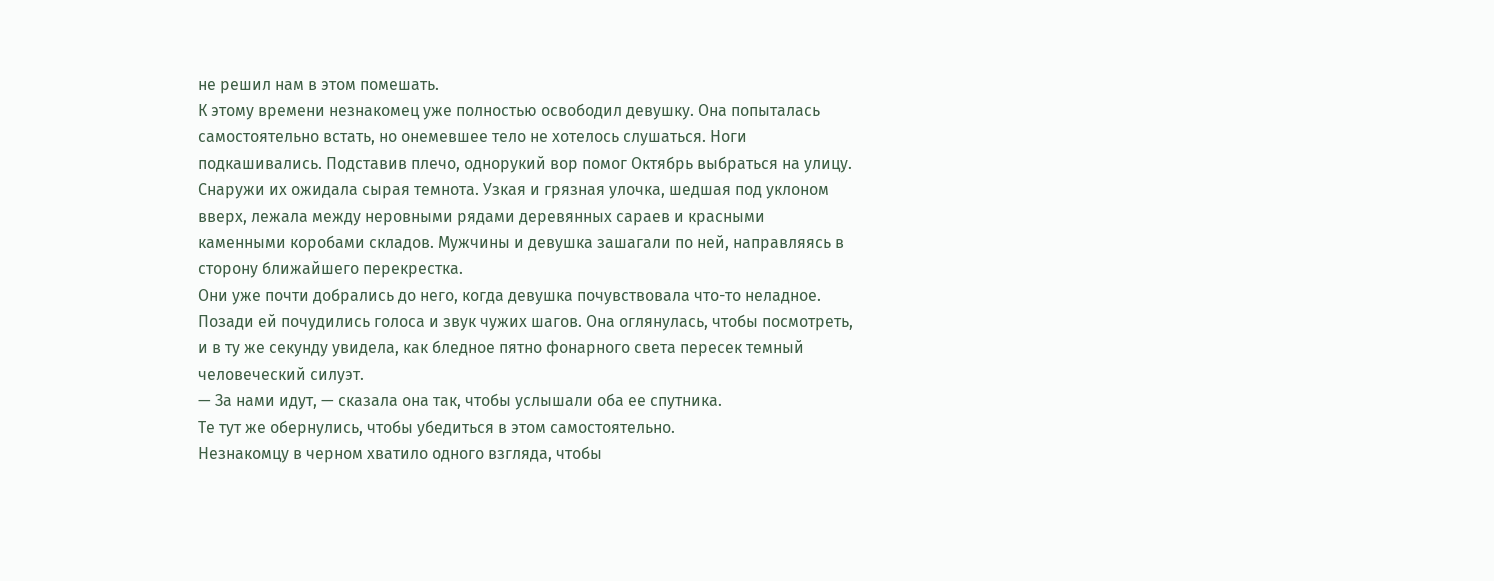не решил нам в этом помешать.
К этому времени незнакомец уже полностью освободил девушку. Она попыталась самостоятельно встать, но онемевшее тело не хотелось слушаться. Ноги подкашивались. Подставив плечо, однорукий вор помог Октябрь выбраться на улицу.
Снаружи их ожидала сырая темнота. Узкая и грязная улочка, шедшая под уклоном вверх, лежала между неровными рядами деревянных сараев и красными каменными коробами складов. Мужчины и девушка зашагали по ней, направляясь в сторону ближайшего перекрестка.
Они уже почти добрались до него, когда девушка почувствовала что-то неладное. Позади ей почудились голоса и звук чужих шагов. Она оглянулась, чтобы посмотреть, и в ту же секунду увидела, как бледное пятно фонарного света пересек темный человеческий силуэт.
— За нами идут, — сказала она так, чтобы услышали оба ее спутника.
Те тут же обернулись, чтобы убедиться в этом самостоятельно.
Незнакомцу в черном хватило одного взгляда, чтобы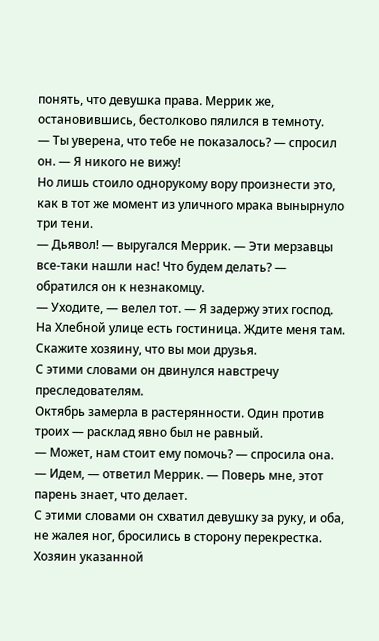понять, что девушка права. Меррик же, остановившись, бестолково пялился в темноту.
— Ты уверена, что тебе не показалось? — спросил он. — Я никого не вижу!
Но лишь стоило однорукому вору произнести это, как в тот же момент из уличного мрака вынырнуло три тени.
— Дьявол! — выругался Меррик. — Эти мерзавцы все-таки нашли нас! Что будем делать? — обратился он к незнакомцу.
— Уходите, — велел тот. — Я задержу этих господ. На Хлебной улице есть гостиница. Ждите меня там. Скажите хозяину, что вы мои друзья.
С этими словами он двинулся навстречу преследователям.
Октябрь замерла в растерянности. Один против троих — расклад явно был не равный.
— Может, нам стоит ему помочь? — спросила она.
— Идем, — ответил Меррик. — Поверь мне, этот парень знает, что делает.
С этими словами он схватил девушку за руку, и оба, не жалея ног, бросились в сторону перекрестка.
Хозяин указанной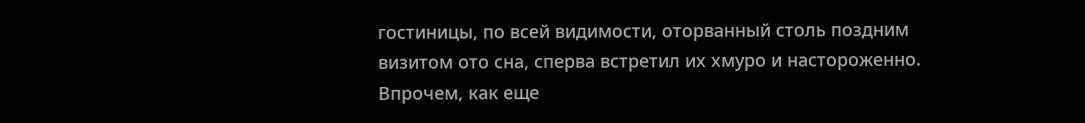гостиницы, по всей видимости, оторванный столь поздним визитом ото сна, сперва встретил их хмуро и настороженно. Впрочем, как еще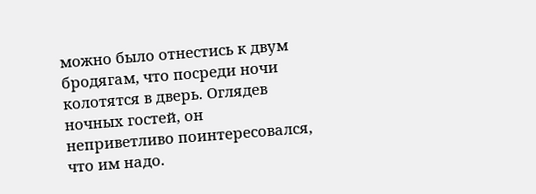можно было отнестись к двум бродягам, что посреди ночи колотятся в дверь. Оглядев ночных гостей, он неприветливо поинтересовался, что им надо.